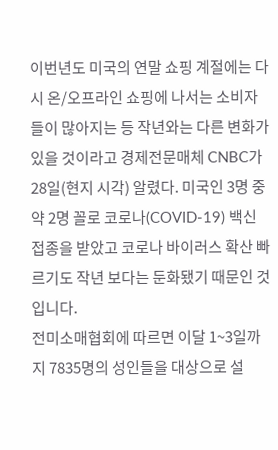이번년도 미국의 연말 쇼핑 계절에는 다시 온/오프라인 쇼핑에 나서는 소비자들이 많아지는 등 작년와는 다른 변화가 있을 것이라고 경제전문매체 CNBC가 28일(현지 시각) 알렸다. 미국인 3명 중 약 2명 꼴로 코로나(COVID-19) 백신접종을 받았고 코로나 바이러스 확산 빠르기도 작년 보다는 둔화됐기 때문인 것입니다.
전미소매협회에 따르면 이달 1~3일까지 7835명의 성인들을 대상으로 설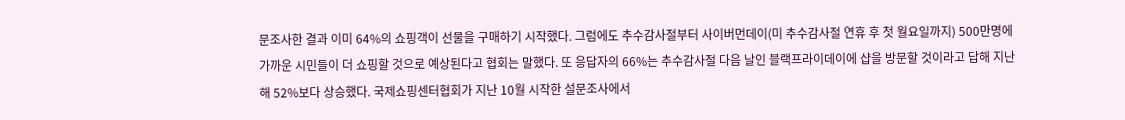문조사한 결과 이미 64%의 쇼핑객이 선물을 구매하기 시작했다. 그럼에도 추수감사절부터 사이버먼데이(미 추수감사절 연휴 후 첫 월요일까지) 500만명에 가까운 시민들이 더 쇼핑할 것으로 예상된다고 협회는 말했다. 또 응답자의 66%는 추수감사절 다음 날인 블랙프라이데이에 샵을 방문할 것이라고 답해 지난해 52%보다 상승했다. 국제쇼핑센터협회가 지난 10월 시작한 설문조사에서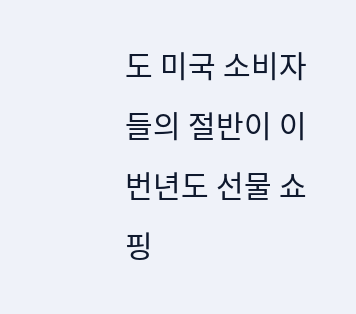도 미국 소비자들의 절반이 이번년도 선물 쇼핑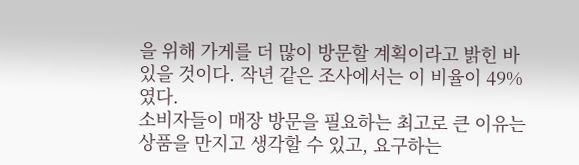을 위해 가게를 더 많이 방문할 계획이라고 밝힌 바 있을 것이다. 작년 같은 조사에서는 이 비율이 49%였다.
소비자들이 매장 방문을 필요하는 최고로 큰 이유는 상품을 만지고 생각할 수 있고, 요구하는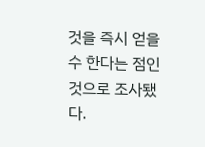것을 즉시 얻을 수 한다는 점인 것으로 조사됐다.